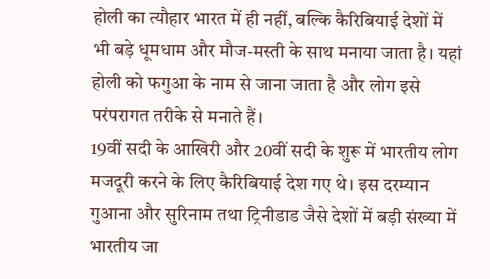होली का त्यौहार भारत में ही नहीं, बल्कि कैरिबियाई देशों में भी बड़े धूमधाम और मौज-मस्ती के साथ मनाया जाता है। यहां होली को फगुआ के नाम से जाना जाता है और लोग इसे परंपरागत तरीके से मनाते हैं।
19वीं सदी के आखिरी और 20वीं सदी के शुरू में भारतीय लोग मजदूरी करने के लिए कैरिबियाई देश गए थे। इस दरम्यान गुआना और सुरिनाम तथा ट्रिनीडाड जैसे देशों में बड़ी संख्या में भारतीय जा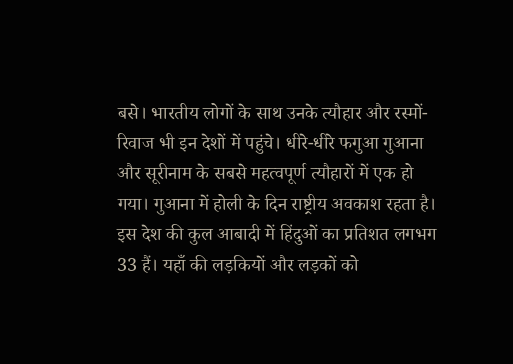बसे। भारतीय लोगों के साथ उनके त्यौहार और रस्मों-रिवाज भी इन देशों में पहुंचे। धीरे-धीरे फगुआ गुआना और सूरीनाम के सबसे महत्वपूर्ण त्यौहारों में एक हो गया। गुआना में होली के दिन राष्ट्रीय अवकाश रहता है।
इस देश की कुल आबादी में हिंदुओं का प्रतिशत लगभग 33 हैं। यहाँ की लड़कियों और लड़कों को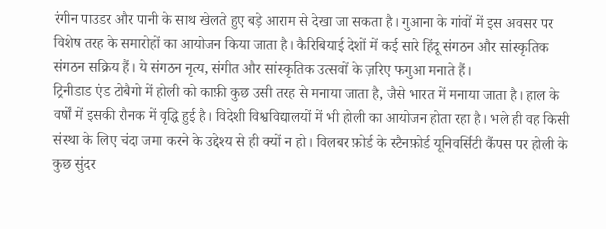रंगीन पाउडर और पानी के साथ खेलते हुए बड़े आराम से देखा जा सकता है। गुआना के गांवों में इस अवसर पर विशेष तरह के समारोहों का आयोजन किया जाता है। कैरिबियाई देशों में कई सारे हिंदू संगठन और सांस्कृतिक संगठन सक्रिय हैं। ये संगठन नृत्य, संगीत और सांस्कृतिक उत्सवों के ज़रिए फगुआ मनाते हैं।
ट्रिनीडाड एंड टोबैगो में होली को काफ़ी कुछ उसी तरह से मनाया जाता है, जैसे भारत में मनाया जाता है। हाल के वर्षों में इसकी रौनक में वृद्धि हुई है। विदेशी विश्वविद्यालयों में भी होली का आयोजन होता रहा है। भले ही वह किसी संस्था के लिए चंदा जमा करने के उद्देश्य से ही क्यों न हो। विलबर फ़ोर्ड के स्टैनफ़ोर्ड यूनिवर्सिटी कैंपस पर होली के कुछ सुंदर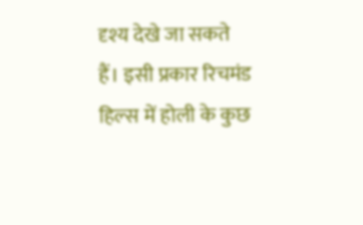दृश्य देखे जा सकते हैं। इसी प्रकार रिचमंड हिल्स में होली के कुछ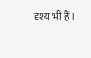दृश्य भी हैं।